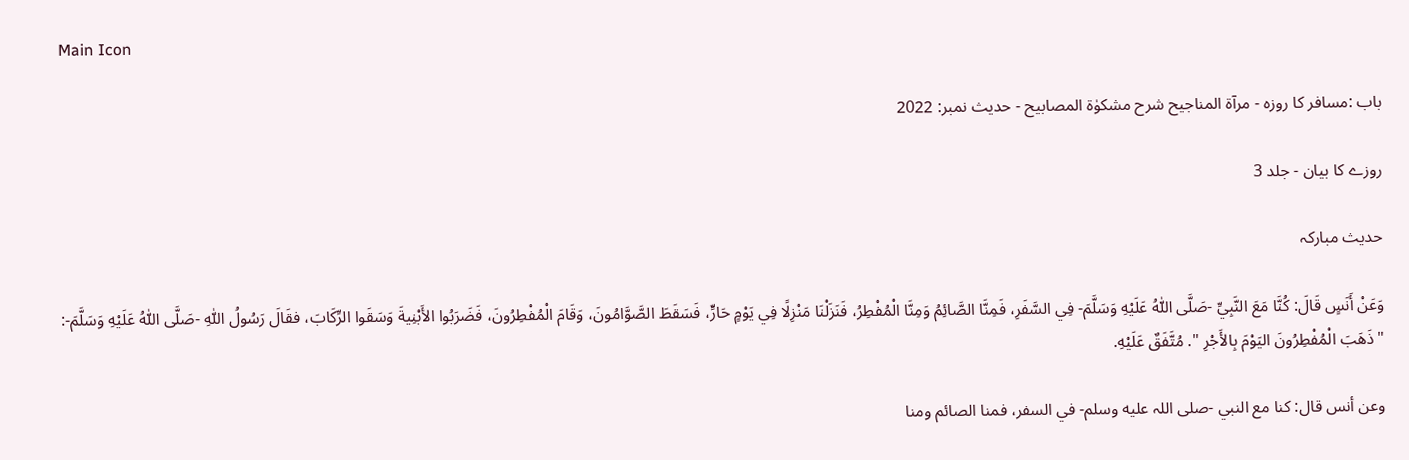Main Icon

باب :مسافر کا روزہ - مرآۃ المناجیح شرح مشکوٰۃ المصابیح - حدیث نمبر: 2022

روزے کا بیان - جلد 3

حدیث مبارکہ

وَعَنْ أَنَسٍ قَالَ: كُنَّا مَعَ النَّبِيِّ -صَلَّی اللّٰہُ عَلَيْهِ وَسَلَّمَ- فِي السَّفَرِ، فَمِنَّا الصَّائِمُ وَمِنَّا الْمُفْطِرُ، فَنَزَلْنَا مَنْزِلًا فِي يَوْمٍ حَارٍّ، فَسَقَطَ الصَّوَّامُونَ، وَقَامَ الْمُفْطِرُونَ، فَضَرَبُوا الأَبْنِيةَ وَسَقَوا الرِّكَابَ، فقَالَ رَسُولُ اللّٰهِ -صَلَّی اللّٰہُ عَلَيْهِ وَسَلَّمَ-: "ذَهَبَ الْمُفْطِرُونَ اليَوْمَ بِالأَجْرِ ". مُتَّفَقٌ عَلَيْهِ.

وعن أنس قال: كنا مع النبي -صلی اللہ عليه وسلم- في السفر، فمنا الصائم ومنا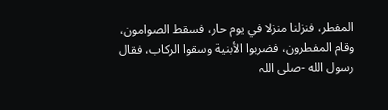المفطر، فنزلنا منزلا في يوم حار، فسقط الصوامون، وقام المفطرون، فضربوا الأبنية وسقوا الركاب، فقال رسول الله -صلی اللہ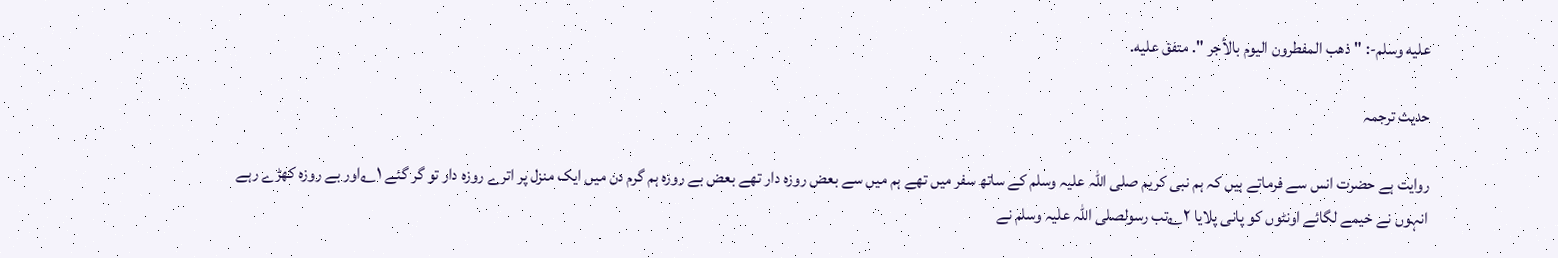عليه وسلم-: "ذهب المفطرون اليوم بالأجر ". متفق عليه.

حدیث ترجمہ

روایت ہے حضرت انس سے فرماتے ہیں کہ ہم نبی کریم صلی اللہ علیہ وسلم کے ساتھ سفر میں تھے ہم میں سے بعض روزہ دار تھے بعض بے روزہ ہم گرم دن میں ایک منزل پر اترے روزہ دار تو گر گئے ۱؎اور بے روزہ کھڑے رہے انہوں نے خیمے لگائے اونٹوں کو پانی پلایا ۲؎تب رسولصلی اللہ علیہ وسلم نے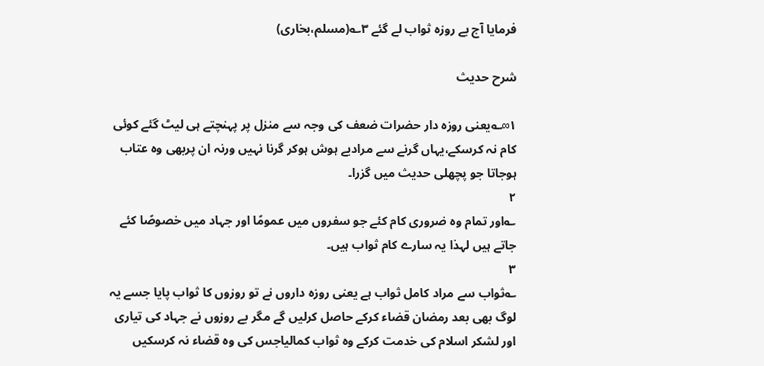فرمایا آج بے روزہ ثواب لے گئے ۳؎(مسلم،بخاری)

شرح حدیث

۱∞؎یعنی روزہ دار حضرات ضعف کی وجہ سے منزل پر پہنچتے ہی لیٹ گئے کوئی کام نہ کرسکے،یہاں گرنے سے مرادبے ہوش ہوکر گرنا نہیں ورنہ ان پربھی وہ عتاب ہوجاتا جو پچھلی حدیث میں گزرا۔
۲
؎اور تمام وہ ضروری کام کئے جو سفروں میں عمومًا اور جہاد میں خصوصًا کئے جاتے ہیں لہذا یہ سارے کام ثواب ہیں۔
۳
؎ثواب سے مراد کامل ثواب ہے یعنی روزہ داروں نے تو روزوں کا ثواب پایا جسے یہ لوگ بھی بعد رمضان قضاء کرکے حاصل کرلیں گے مگر بے روزوں نے جہاد کی تیاری اور لشکر اسلام کی خدمت کرکے وہ ثواب کمالیاجس کی وہ قضاء نہ کرسکیں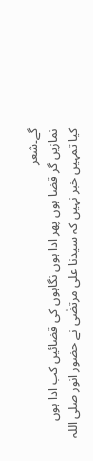گے۔شعر
نمازیں گر قضا ہوں پھر ادا ہوں نگاہوں کی قضائیں کب ادا ہوں
کیا تمہیں خبر نہیں کہ سیدنا علی مرتضٰی نے حضور انور صلی اللہ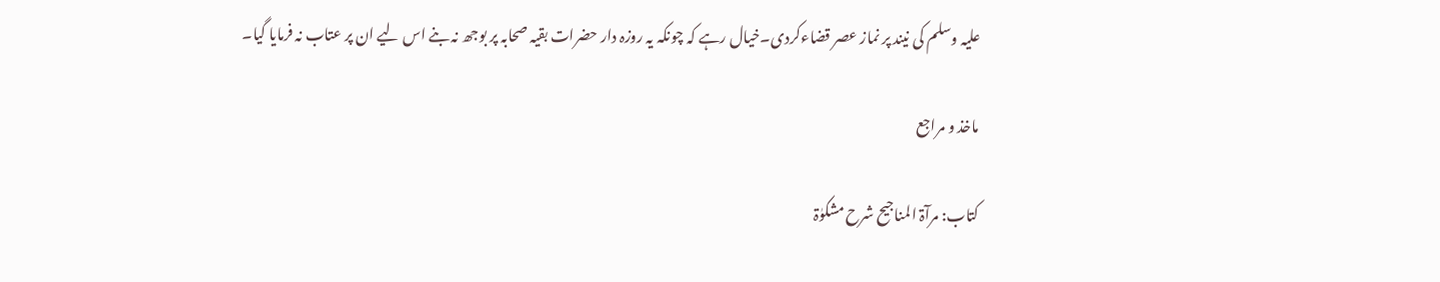علیہ وسلم کی نیند پر نماز عصر قضاءکردی۔خیال رہے کہ چونکہ یہ روزہ دار حضرات بقیہ صحابہ پر بوجھ نہ بنے اس لیے ان پر عتاب نہ فرمایا گیا۔

ماخذ و مراجع

کتاب: مرآۃ المناجیح شرح مشکوٰۃ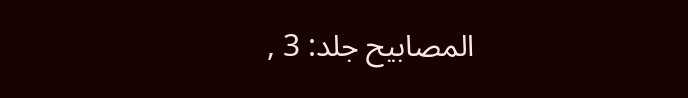المصابیح جلد: 3 ,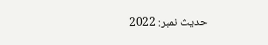حدیث نمبر: 2022